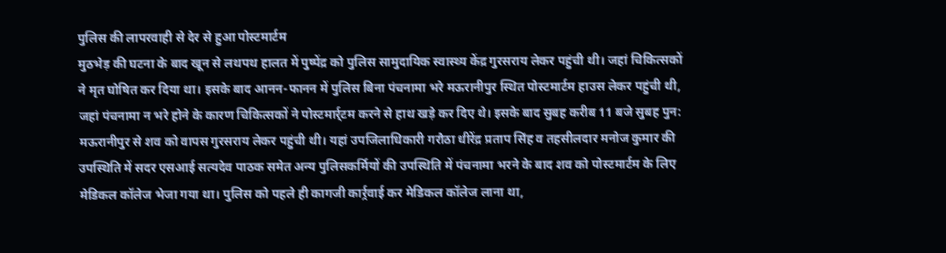पुलिस की लापरवाही से देर से हुआ पोस्टमार्टम
मुठभेड़ की घटना के बाद खून से लथपथ हालत में पुष्पेंद्र को पुलिस सामुदायिक स्वास्थ्य केंद्र गुरसराय लेकर पहुंची थी। जहां चिकित्सकों ने मृत घोषित कर दिया था। इसके बाद आनन-फानन में पुलिस बिना पंचनामा भरे मऊरानीपुर स्थित पोस्टमार्टम हाउस लेकर पहुंची थी, जहां पंचनामा न भरे होने के कारण चिकित्सकों ने पोस्टमार्र्टम करने से हाथ खड़े कर दिए थे। इसके बाद सुबह करीब 11 बजे सुबह पुन: मऊरानीपुर से शव को वापस गुरसराय लेकर पहुंची थी। यहां उपजिलाधिकारी गरौठा धीरेंद्र प्रताप सिंह व तहसीलदार मनोज कुमार की उपस्थिति में सदर एसआई सत्यदेव पाठक समेत अन्य पुलिसकर्मियों की उपस्थिति में पंचनामा भरने के बाद शव को पोस्टमार्टम के लिए मेडिकल कॉलेज भेजा गया था। पुलिस को पहले ही कागजी कार्र्रवाई कर मेडिकल कॉलेज लाना था,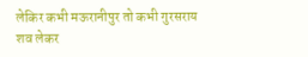लेकिर कभी मऊरानीपुर तो कभी गुरसराय शव लेकर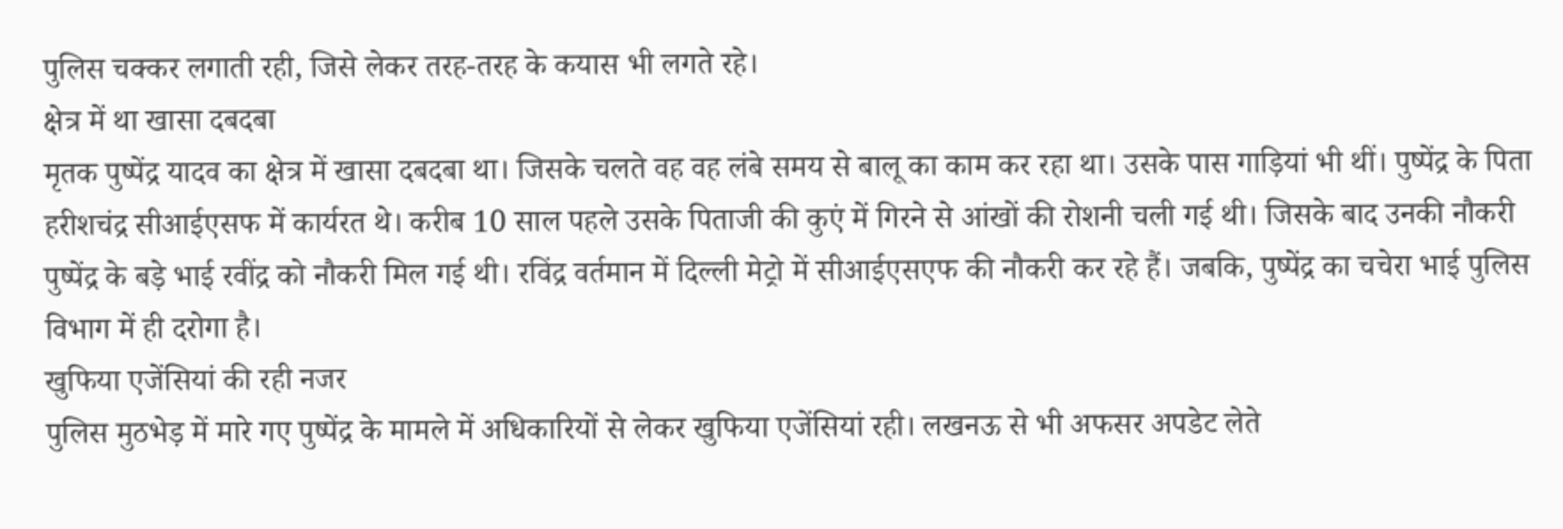पुलिस चक्कर लगाती रही, जिसे लेकर तरह-तरह के कयास भी लगते रहे।
क्षेत्र में था खासा दबदबा
मृतक पुष्पेंद्र यादव का क्षेत्र में खासा दबदबा था। जिसके चलते वह वह लंबे समय से बालू का काम कर रहा था। उसके पास गाड़ियां भी थीं। पुष्पेंद्र के पिता हरीशचंद्र सीआईएसफ में कार्यरत थे। करीब 10 साल पहले उसके पिताजी की कुएं में गिरने से आंखों की रोशनी चली गई थी। जिसके बाद उनकी नौकरी पुष्पेंद्र के बड़े भाई रवींद्र को नौकरी मिल गई थी। रविंद्र वर्तमान में दिल्ली मेट्रो में सीआईएसएफ की नौकरी कर रहे हैं। जबकि, पुष्पेंद्र का चचेरा भाई पुलिस विभाग में ही दरोगा है।
खुफिया एजेंसियां की रही नजर
पुलिस मुठभेड़ में मारे गए पुष्पेंद्र के मामले में अधिकारियों से लेकर खुफिया एजेंसियां रही। लखनऊ से भी अफसर अपडेट लेते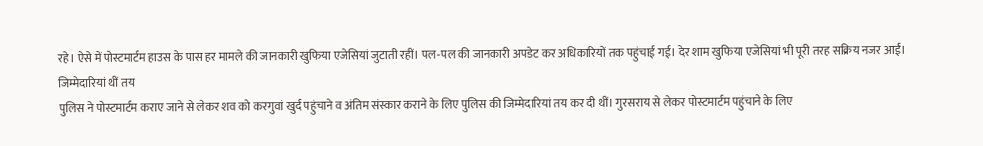रहे। ऐसे में पोस्टमार्टम हाउस के पास हर मामले की जानकारी खुफिया एजेसियां जुटाती रहीं। पल-पल की जानकारी अपडेट कर अधिकारियों तक पहुंचाई गई। देर शाम खुफिया एजेसियां भी पूरी तरह सक्रिय नजर आईं।
जिम्मेदारियां थीं तय
पुलिस ने पोस्टमार्टम कराए जाने से लेकर शव को करगुवां खुर्द पहुंचाने व अंतिम संस्कार कराने के लिए पुलिस की जिम्मेदारियां तय कर दी थीं। गुरसराय से लेकर पोस्टमार्टम पहुंचाने के लिए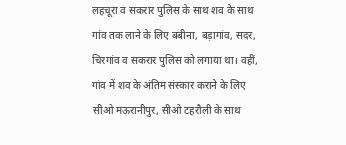लहचूरा व सकरार पुलिस के साथ शव के साथ गांव तक लाने के लिए बबीना, बड़ागांव, सदर, चिरगांव व सकरार पुलिस को लगाया था। वहीं, गांव में शव के अंतिम संस्कार कराने के लिए सीओ मऊरानीपुर, सीओ टहरौली के साथ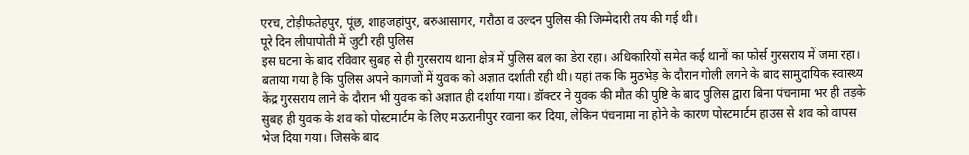एरच, टोड़ीफतेहपुर, पूंछ, शाहजहांपुर, बरुआसागर, गरौठा व उल्दन पुलिस की जिम्मेदारी तय की गई थी।
पूरे दिन लीपापोती में जुटी रही पुलिस
इस घटना के बाद रविवार सुबह से ही गुरसराय थाना क्षेत्र में पुलिस बल का डेरा रहा। अधिकारियों समेत कई थानों का फोर्स गुरसराय में जमा रहा। बताया गया है कि पुलिस अपने कागजों में युवक को अज्ञात दर्शाती रही थी। यहां तक कि मुठभेड़ के दौरान गोली लगने के बाद सामुदायिक स्वास्थ्य केंद्र गुरसराय लाने के दौरान भी युवक को अज्ञात ही दर्शाया गया। डॉक्टर ने युवक की मौत की पुष्टि के बाद पुलिस द्वारा बिना पंचनामा भर ही तड़के सुबह ही युवक के शव को पोस्टमार्टम के लिए मऊरानीपुर रवाना कर दिया, लेकिन पंचनामा ना होने के कारण पोस्टमार्टम हाउस से शव को वापस भेज दिया गया। जिसके बाद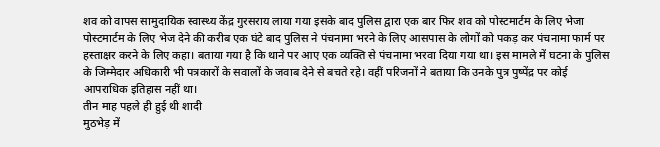शव को वापस सामुदायिक स्वास्थ्य केंद्र गुरसराय लाया गया इसके बाद पुलिस द्वारा एक बार फिर शव को पोस्टमार्टम के लिए भेजा पोस्टमार्टम के लिए भेज देने की करीब एक घंटे बाद पुलिस ने पंचनामा भरने के लिए आसपास के लोगों को पकड़ कर पंचनामा फार्म पर हस्ताक्षर करने के लिए कहा। बताया गया है कि थाने पर आए एक व्यक्ति से पंचनामा भरवा दिया गया था। इस मामले में घटना के पुलिस के जिम्मेदार अधिकारी भी पत्रकारों के सवालों के जवाब देने से बचते रहे। वहीं परिजनों ने बताया कि उनके पुत्र पुष्पेंद्र पर कोई आपराधिक इतिहास नहीं था।
तीन माह पहले ही हुई थी शादी
मुठभेड़ में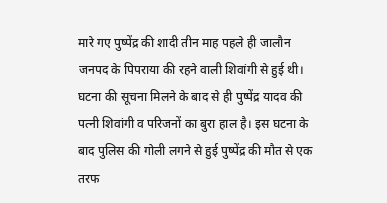मारे गए पुष्पेंद्र की शादी तीन माह पहले ही जालौन जनपद के पिपराया की रहने वाली शिवांगी से हुई थी। घटना की सूचना मिलने के बाद से ही पुष्पेंद्र यादव की पत्नी शिवांगी व परिजनों का बुरा हाल है। इस घटना के बाद पुलिस की गोली लगने से हुई पुष्पेंद्र की मौत से एक तरफ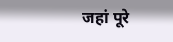जहां पूरे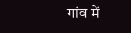गांव में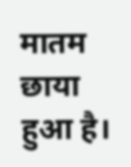मातम छाया हुआ है।